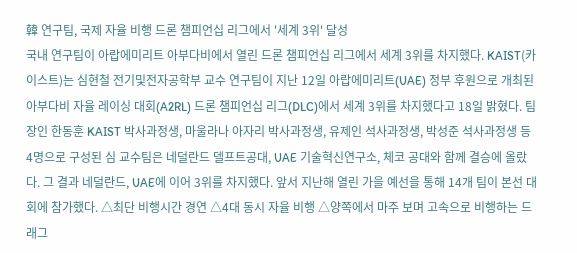韓 연구팀, 국제 자율 비행 드론 챔피언십 리그에서 '세계 3위' 달성
국내 연구팀이 아랍에미리트 아부다비에서 열린 드론 챔피언십 리그에서 세계 3위를 차지했다. KAIST(카이스트)는 심현철 전기및전자공학부 교수 연구팀이 지난 12일 아랍에미리트(UAE) 정부 후원으로 개최된 아부다비 자율 레이싱 대회(A2RL) 드론 챔피언십 리그(DLC)에서 세계 3위를 차지했다고 18일 밝혔다. 팀장인 한동훈 KAIST 박사과정생, 마울라나 아자리 박사과정생, 유제인 석사과정생, 박성준 석사과정생 등 4명으로 구성된 심 교수팀은 네덜란드 델프트공대, UAE 기술혁신연구소, 체코 공대와 함께 결승에 올랐다. 그 결과 네덜란드, UAE에 이어 3위를 차지했다. 앞서 지난해 열린 가을 예선을 통해 14개 팀이 본선 대회에 참가했다. △최단 비행시간 경연 △4대 동시 자율 비행 △양쪽에서 마주 보며 고속으로 비행하는 드래그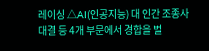레이싱 △AI(인공지능) 대 인간 조종사 대결 등 4개 부문에서 경합을 벌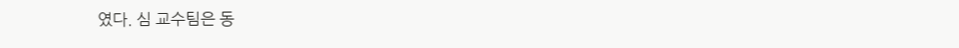였다. 심 교수팀은 동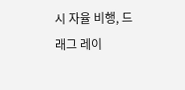시 자율 비행, 드래그 레이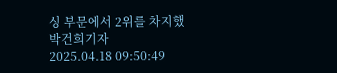싱 부문에서 2위를 차지했
박건희기자
2025.04.18 09:50:49